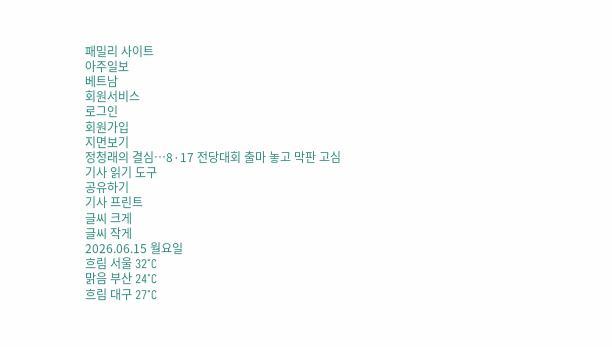패밀리 사이트
아주일보
베트남
회원서비스
로그인
회원가입
지면보기
정청래의 결심…8·17 전당대회 출마 놓고 막판 고심
기사 읽기 도구
공유하기
기사 프린트
글씨 크게
글씨 작게
2026.06.15 월요일
흐림 서울 32˚C
맑음 부산 24˚C
흐림 대구 27˚C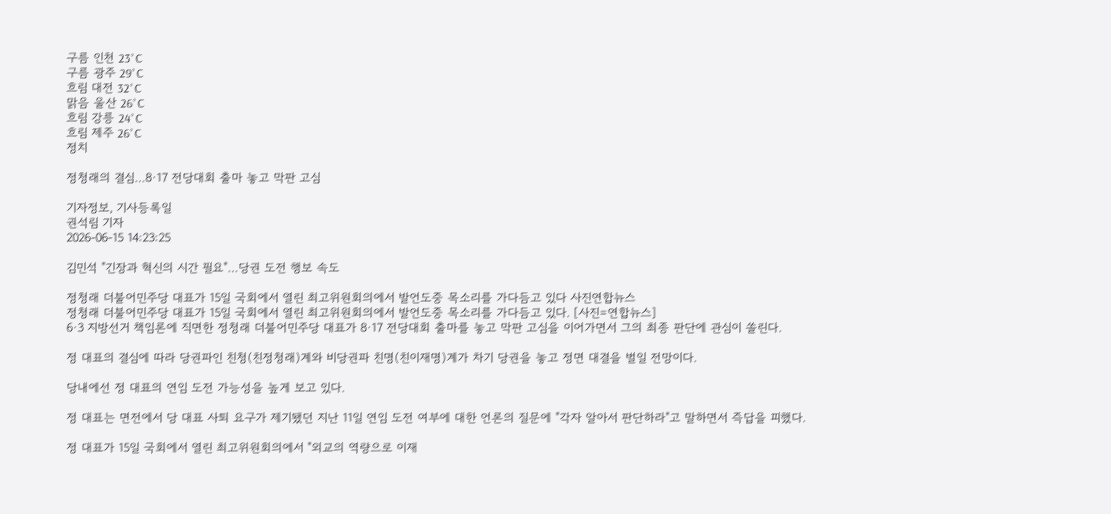구름 인천 23˚C
구름 광주 29˚C
흐림 대전 32˚C
맑음 울산 26˚C
흐림 강릉 24˚C
흐림 제주 26˚C
정치

정청래의 결심…8·17 전당대회 출마 놓고 막판 고심

기자정보, 기사등록일
권석림 기자
2026-06-15 14:23:25

김민석 "긴장과 혁신의 시간 필요"…당권 도전 행보 속도

정청래 더불어민주당 대표가 15일 국회에서 열린 최고위원회의에서 발언도중 목소리를 가다듬고 있다 사진연합뉴스
정청래 더불어민주당 대표가 15일 국회에서 열린 최고위원회의에서 발언도중 목소리를 가다듬고 있다. [사진=연합뉴스]
6·3 지방선거 책임론에 직면한 정청래 더불어민주당 대표가 8·17 전당대회 출마를 놓고 막판 고심을 이어가면서 그의 최종 판단에 관심이 쏠린다.

정 대표의 결심에 따라 당권파인 친청(친정청래)계와 비당권파 친명(친이재명)계가 차기 당권을 놓고 정면 대결을 벌일 전망이다.

당내에선 정 대표의 연임 도전 가능성을 높게 보고 있다.

정 대표는 면전에서 당 대표 사퇴 요구가 제기됐던 지난 11일 연임 도전 여부에 대한 언론의 질문에 "각자 알아서 판단하라"고 말하면서 즉답을 피했다.

정 대표가 15일 국회에서 열린 최고위원회의에서 "외교의 역량으로 이재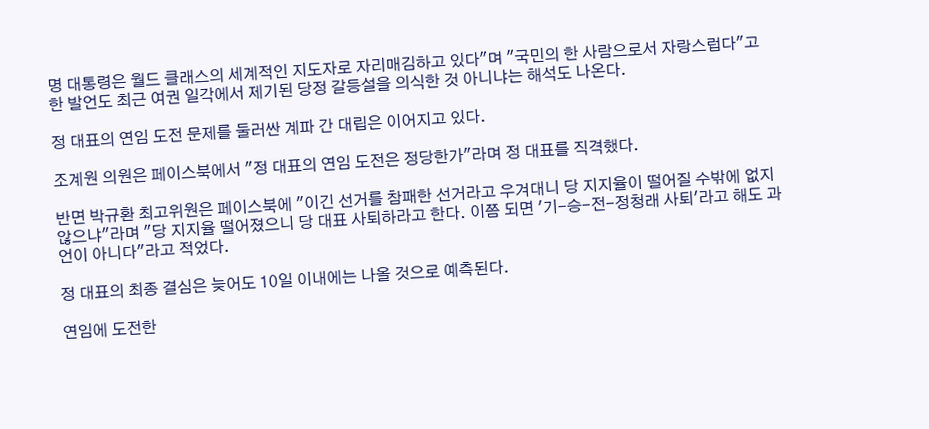명 대통령은 월드 클래스의 세계적인 지도자로 자리매김하고 있다"며 "국민의 한 사람으로서 자랑스럽다"고 한 발언도 최근 여권 일각에서 제기된 당정 갈등설을 의식한 것 아니냐는 해석도 나온다.

정 대표의 연임 도전 문제를 둘러싼 계파 간 대립은 이어지고 있다.

조계원 의원은 페이스북에서 "정 대표의 연임 도전은 정당한가"라며 정 대표를 직격했다.

반면 박규환 최고위원은 페이스북에 "이긴 선거를 참패한 선거라고 우겨대니 당 지지율이 떨어질 수밖에 없지 않으냐"라며 "당 지지율 떨어졌으니 당 대표 사퇴하라고 한다. 이쯤 되면 '기-승-전-정청래 사퇴'라고 해도 과언이 아니다"라고 적었다.

정 대표의 최종 결심은 늦어도 10일 이내에는 나올 것으로 예측된다.

연임에 도전한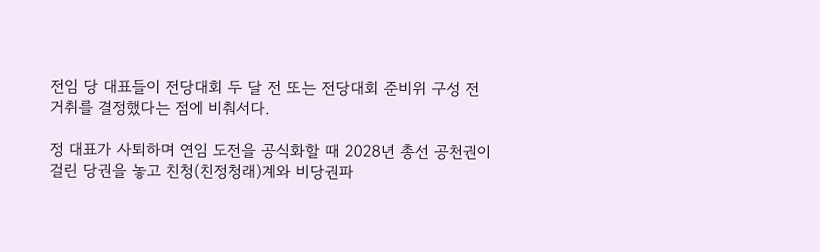전임 당 대표들이 전당대회 두 달 전 또는 전당대회 준비위 구성 전 거취를 결정했다는 점에 비춰서다.

정 대표가 사퇴하며 연임 도전을 공식화할 때 2028년 총선 공천권이 걸린 당권을 놓고 친청(친정청래)계와 비당권파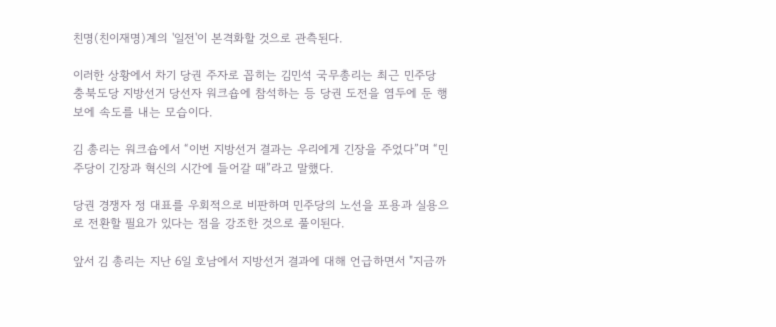친명(친이재명)계의 '일전'이 본격화할 것으로 관측된다.

이러한 상황에서 차기 당권 주자로 꼽히는 김민석 국무총리는 최근 민주당 충북도당 지방선거 당선자 워크숍에 참석하는 등 당권 도전을 염두에 둔 행보에 속도를 내는 모습이다.

김 총리는 워크숍에서 “이번 지방선거 결과는 우리에게 긴장을 주었다”며 “민주당이 긴장과 혁신의 시간에 들어갈 때”라고 말했다.

당권 경쟁자 정 대표를 우회적으로 비판하며 민주당의 노선을 포용과 실용으로 전환할 필요가 있다는 점을 강조한 것으로 풀이된다.

앞서 김 총리는 지난 6일 호남에서 지방선거 결과에 대해 언급하면서 "지금까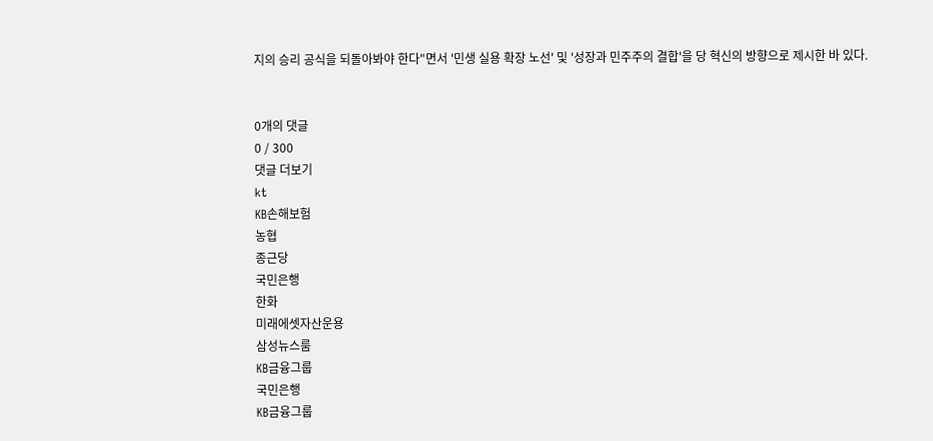지의 승리 공식을 되돌아봐야 한다"면서 '민생 실용 확장 노선' 및 '성장과 민주주의 결합'을 당 혁신의 방향으로 제시한 바 있다.


0개의 댓글
0 / 300
댓글 더보기
kt
KB손해보험
농협
종근당
국민은행
한화
미래에셋자산운용
삼성뉴스룸
KB금융그룹
국민은행
KB금융그룹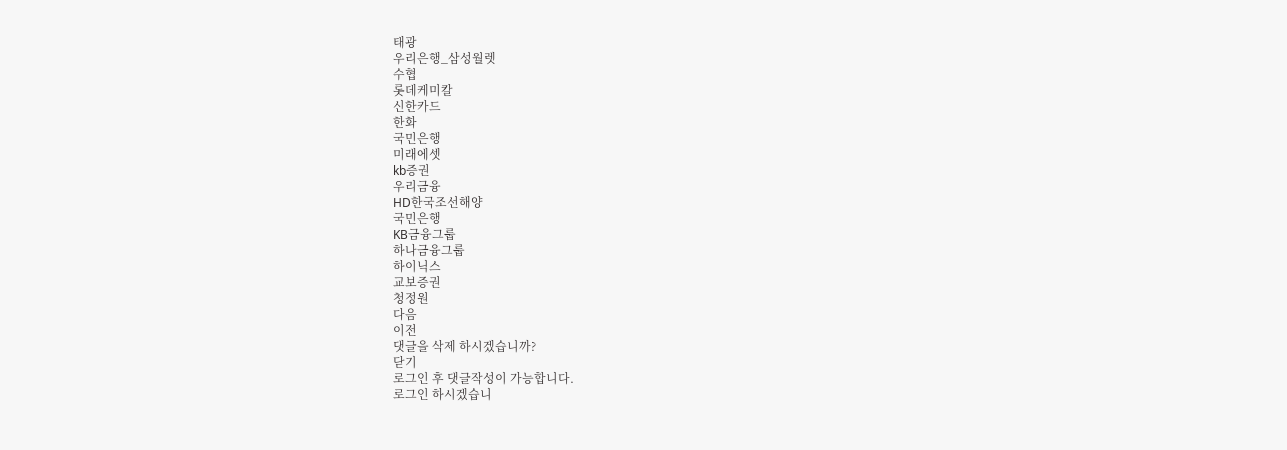태광
우리은행_삼성월렛
수협
롯데케미칼
신한카드
한화
국민은행
미래에셋
kb증권
우리금융
HD한국조선해양
국민은행
KB금융그룹
하나금융그룹
하이닉스
교보증권
청정원
다음
이전
댓글을 삭제 하시겠습니까?
닫기
로그인 후 댓글작성이 가능합니다.
로그인 하시겠습니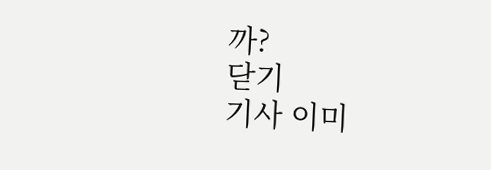까?
닫기
기사 이미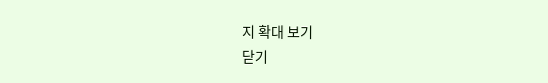지 확대 보기
닫기